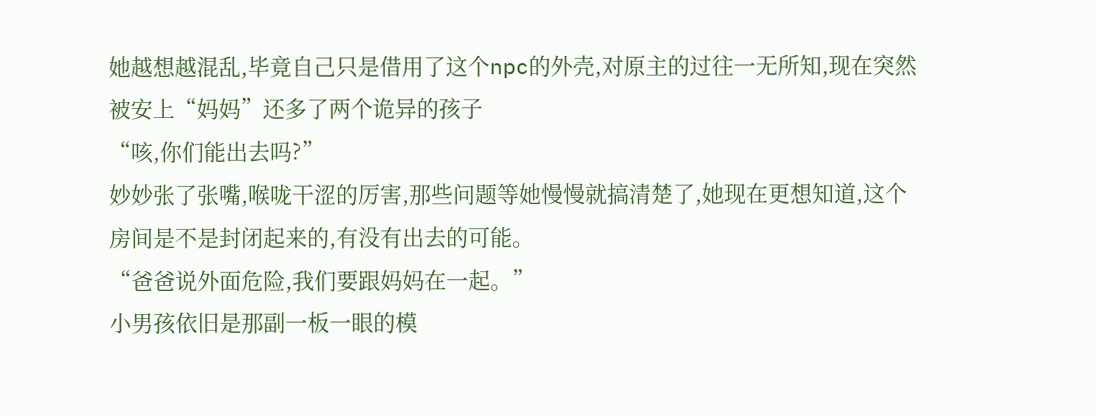她越想越混乱,毕竟自己只是借用了这个npc的外壳,对原主的过往一无所知,现在突然被安上“妈妈”还多了两个诡异的孩子
“咳,你们能出去吗?”
妙妙张了张嘴,喉咙干涩的厉害,那些问题等她慢慢就搞清楚了,她现在更想知道,这个房间是不是封闭起来的,有没有出去的可能。
“爸爸说外面危险,我们要跟妈妈在一起。”
小男孩依旧是那副一板一眼的模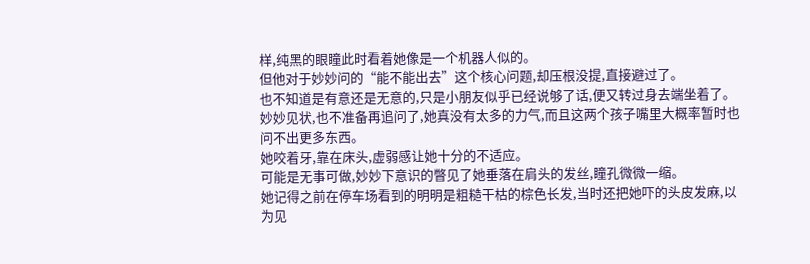样,纯黑的眼瞳此时看着她像是一个机器人似的。
但他对于妙妙问的“能不能出去”这个核心问题,却压根没提,直接避过了。
也不知道是有意还是无意的,只是小朋友似乎已经说够了话,便又转过身去端坐着了。
妙妙见状,也不准备再追问了,她真没有太多的力气,而且这两个孩子嘴里大概率暂时也问不出更多东西。
她咬着牙,靠在床头,虚弱感让她十分的不适应。
可能是无事可做,妙妙下意识的瞥见了她垂落在肩头的发丝,瞳孔微微一缩。
她记得之前在停车场看到的明明是粗糙干枯的棕色长发,当时还把她吓的头皮发麻,以为见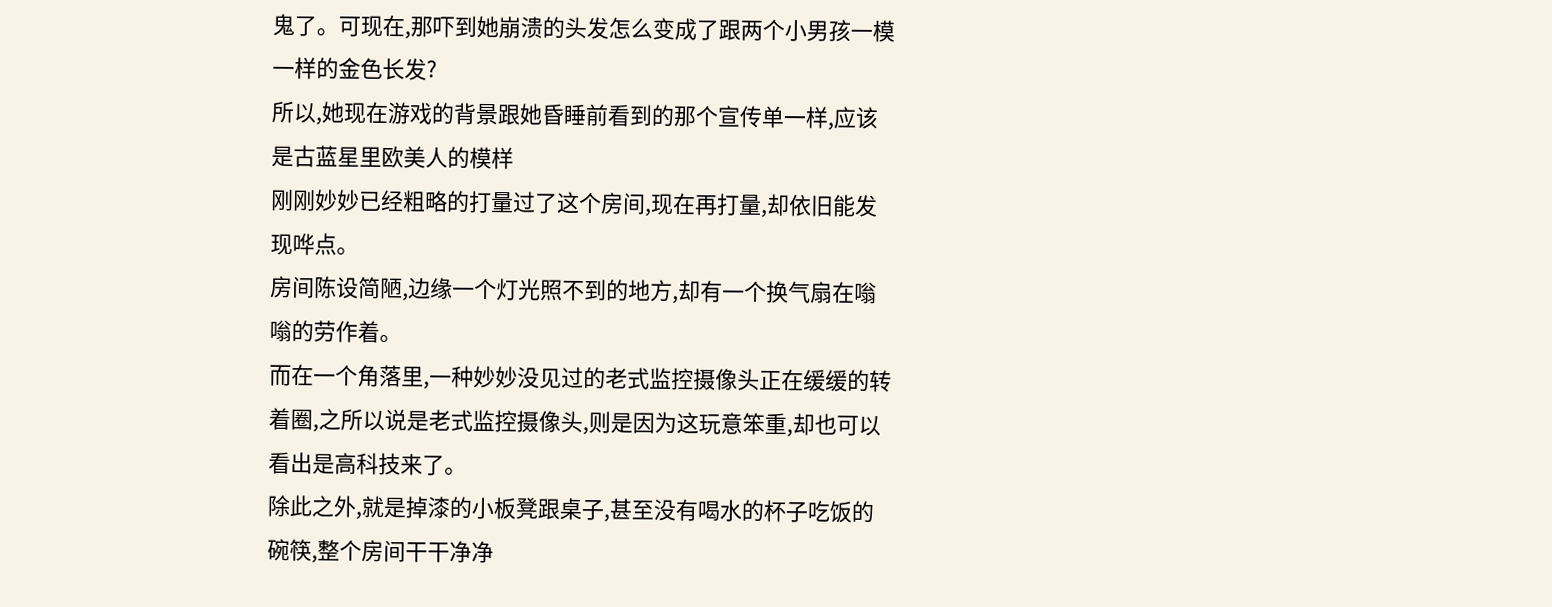鬼了。可现在,那吓到她崩溃的头发怎么变成了跟两个小男孩一模一样的金色长发?
所以,她现在游戏的背景跟她昏睡前看到的那个宣传单一样,应该是古蓝星里欧美人的模样
刚刚妙妙已经粗略的打量过了这个房间,现在再打量,却依旧能发现哗点。
房间陈设简陋,边缘一个灯光照不到的地方,却有一个换气扇在嗡嗡的劳作着。
而在一个角落里,一种妙妙没见过的老式监控摄像头正在缓缓的转着圈,之所以说是老式监控摄像头,则是因为这玩意笨重,却也可以看出是高科技来了。
除此之外,就是掉漆的小板凳跟桌子,甚至没有喝水的杯子吃饭的碗筷,整个房间干干净净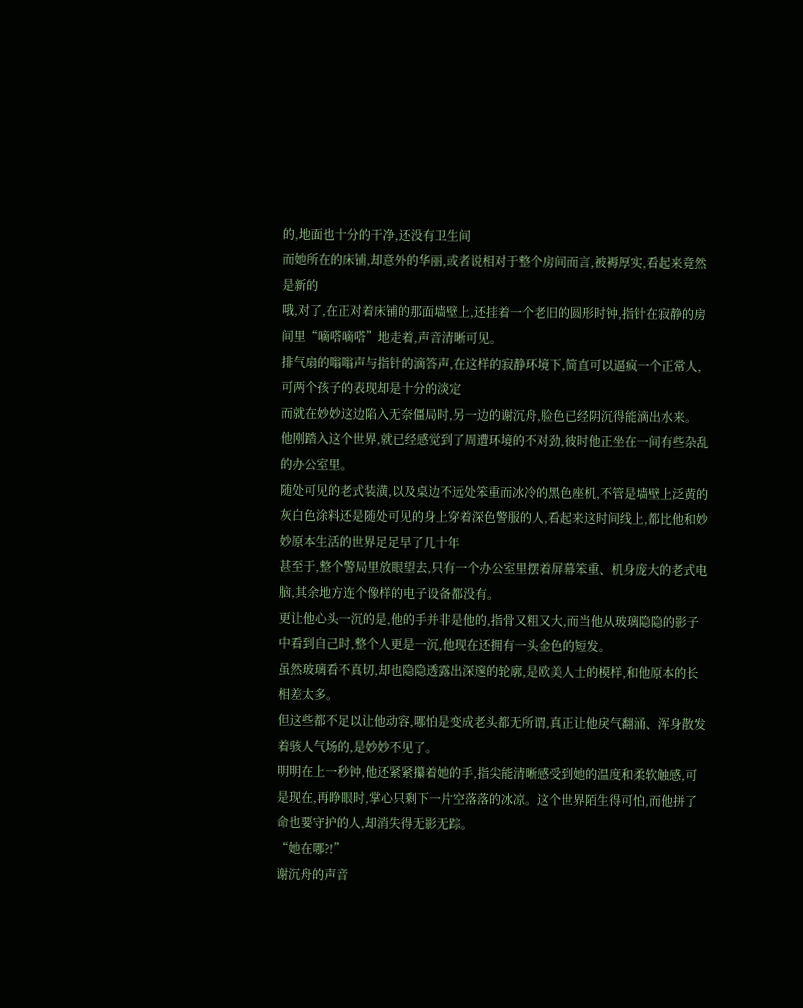的,地面也十分的干净,还没有卫生间
而她所在的床铺,却意外的华丽,或者说相对于整个房间而言,被褥厚实,看起来竟然是新的
哦,对了,在正对着床铺的那面墙壁上,还挂着一个老旧的圆形时钟,指针在寂静的房间里“嘀嗒嘀嗒”地走着,声音清晰可见。
排气扇的嗡嗡声与指针的滴答声,在这样的寂静环境下,简直可以逼疯一个正常人,可两个孩子的表现却是十分的淡定
而就在妙妙这边陷入无奈僵局时,另一边的谢沉舟,脸色已经阴沉得能滴出水来。
他刚踏入这个世界,就已经感觉到了周遭环境的不对劲,彼时他正坐在一间有些杂乱的办公室里。
随处可见的老式装潢,以及桌边不远处笨重而冰冷的黑色座机,不管是墙壁上泛黄的灰白色涂料还是随处可见的身上穿着深色警服的人,看起来这时间线上,都比他和妙妙原本生活的世界足足早了几十年
甚至于,整个警局里放眼望去,只有一个办公室里摆着屏幕笨重、机身庞大的老式电脑,其余地方连个像样的电子设备都没有。
更让他心头一沉的是,他的手并非是他的,指骨又粗又大,而当他从玻璃隐隐的影子中看到自己时,整个人更是一沉,他现在还拥有一头金色的短发。
虽然玻璃看不真切,却也隐隐透露出深邃的轮廓,是欧美人士的模样,和他原本的长相差太多。
但这些都不足以让他动容,哪怕是变成老头都无所谓,真正让他戾气翻涌、浑身散发着骇人气场的,是妙妙不见了。
明明在上一秒钟,他还紧紧攥着她的手,指尖能清晰感受到她的温度和柔软触感,可是现在,再睁眼时,掌心只剩下一片空落落的冰凉。这个世界陌生得可怕,而他拼了命也要守护的人,却消失得无影无踪。
“她在哪?!”
谢沉舟的声音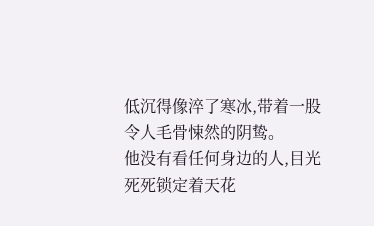低沉得像淬了寒冰,带着一股令人毛骨悚然的阴鸷。
他没有看任何身边的人,目光死死锁定着天花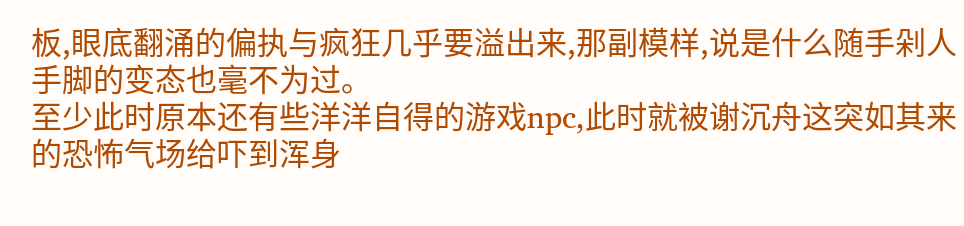板,眼底翻涌的偏执与疯狂几乎要溢出来,那副模样,说是什么随手剁人手脚的变态也毫不为过。
至少此时原本还有些洋洋自得的游戏npc,此时就被谢沉舟这突如其来的恐怖气场给吓到浑身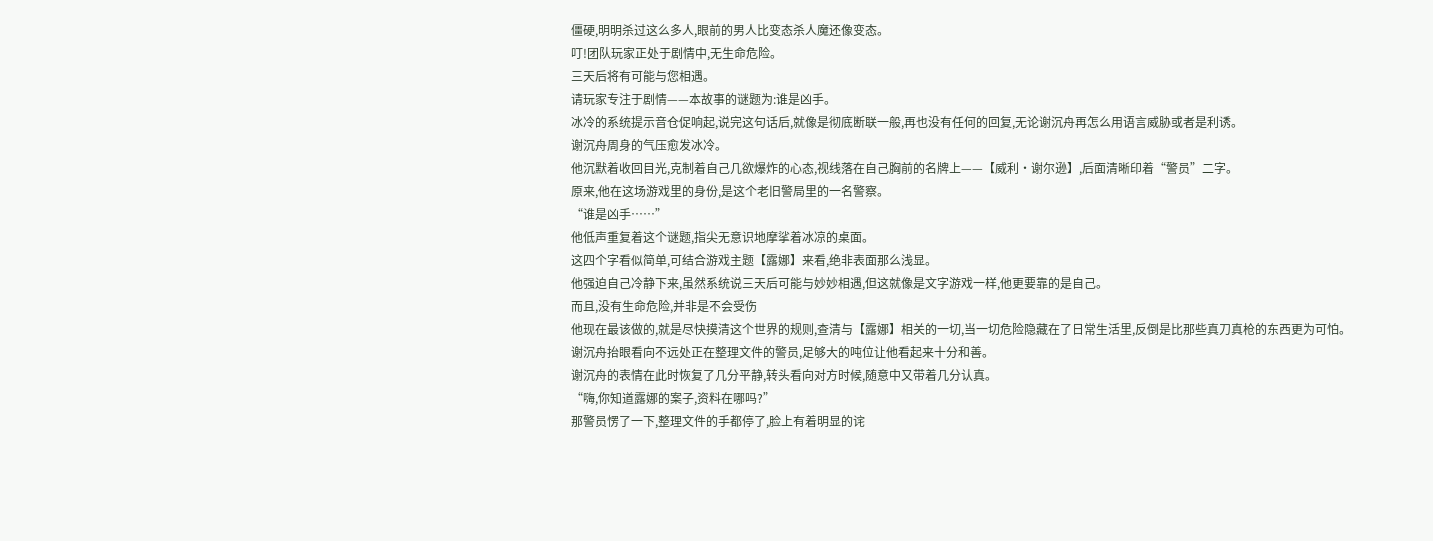僵硬,明明杀过这么多人,眼前的男人比变态杀人魔还像变态。
叮!团队玩家正处于剧情中,无生命危险。
三天后将有可能与您相遇。
请玩家专注于剧情——本故事的谜题为:谁是凶手。
冰冷的系统提示音仓促响起,说完这句话后,就像是彻底断联一般,再也没有任何的回复,无论谢沉舟再怎么用语言威胁或者是利诱。
谢沉舟周身的气压愈发冰冷。
他沉默着收回目光,克制着自己几欲爆炸的心态,视线落在自己胸前的名牌上——【威利·谢尔逊】,后面清晰印着“警员”二字。
原来,他在这场游戏里的身份,是这个老旧警局里的一名警察。
“谁是凶手……”
他低声重复着这个谜题,指尖无意识地摩挲着冰凉的桌面。
这四个字看似简单,可结合游戏主题【露娜】来看,绝非表面那么浅显。
他强迫自己冷静下来,虽然系统说三天后可能与妙妙相遇,但这就像是文字游戏一样,他更要靠的是自己。
而且,没有生命危险,并非是不会受伤
他现在最该做的,就是尽快摸清这个世界的规则,查清与【露娜】相关的一切,当一切危险隐藏在了日常生活里,反倒是比那些真刀真枪的东西更为可怕。
谢沉舟抬眼看向不远处正在整理文件的警员,足够大的吨位让他看起来十分和善。
谢沉舟的表情在此时恢复了几分平静,转头看向对方时候,随意中又带着几分认真。
“嗨,你知道露娜的案子,资料在哪吗?”
那警员愣了一下,整理文件的手都停了,脸上有着明显的诧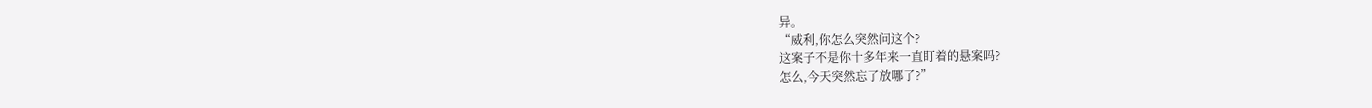异。
“威利,你怎么突然问这个?
这案子不是你十多年来一直盯着的悬案吗?
怎么,今天突然忘了放哪了?”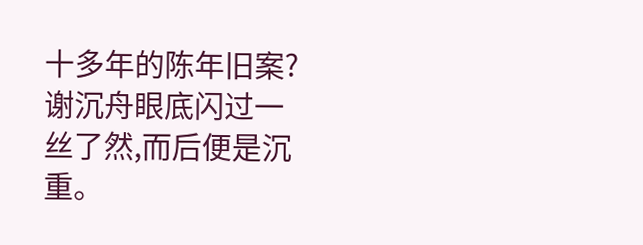十多年的陈年旧案?谢沉舟眼底闪过一丝了然,而后便是沉重。